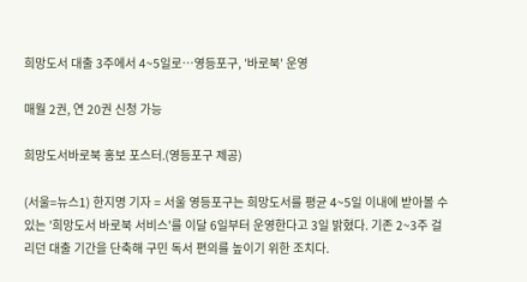희망도서 대출 3주에서 4~5일로…영등포구, '바로북' 운영

매월 2권, 연 20권 신청 가능

희망도서바로북 홍보 포스터.(영등포구 제공)

(서울=뉴스1) 한지명 기자 = 서울 영등포구는 희망도서를 평균 4~5일 이내에 받아볼 수 있는 '희망도서 바로북 서비스'를 이달 6일부터 운영한다고 3일 밝혔다. 기존 2~3주 걸리던 대출 기간을 단축해 구민 독서 편의를 높이기 위한 조치다.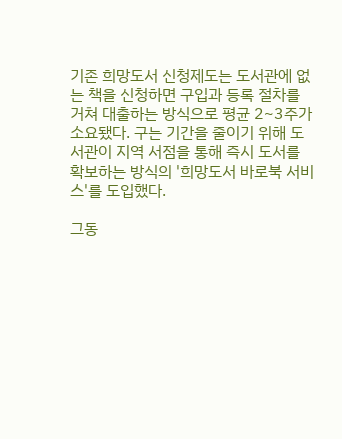기존 희망도서 신청제도는 도서관에 없는 책을 신청하면 구입과 등록 절차를 거쳐 대출하는 방식으로 평균 2~3주가 소요됐다. 구는 기간을 줄이기 위해 도서관이 지역 서점을 통해 즉시 도서를 확보하는 방식의 '희망도서 바로북 서비스'를 도입했다.

그동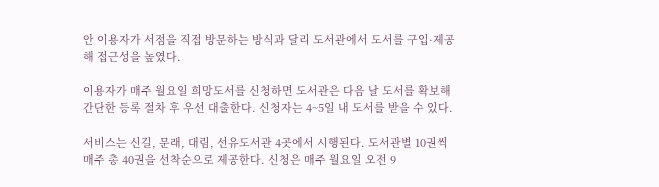안 이용자가 서점을 직접 방문하는 방식과 달리 도서관에서 도서를 구입·제공해 접근성을 높였다.

이용자가 매주 월요일 희망도서를 신청하면 도서관은 다음 날 도서를 확보해 간단한 등록 절차 후 우선 대출한다. 신청자는 4~5일 내 도서를 받을 수 있다.

서비스는 신길, 문래, 대림, 선유도서관 4곳에서 시행된다. 도서관별 10권씩 매주 총 40권을 선착순으로 제공한다. 신청은 매주 월요일 오전 9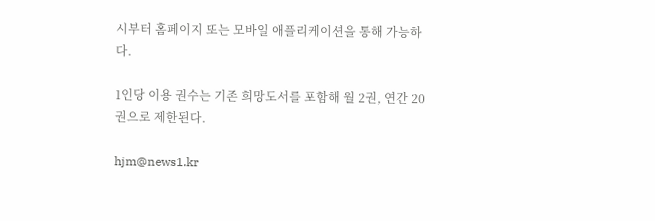시부터 홈페이지 또는 모바일 애플리케이션을 통해 가능하다.

1인당 이용 권수는 기존 희망도서를 포함해 월 2권, 연간 20권으로 제한된다.

hjm@news1.kr